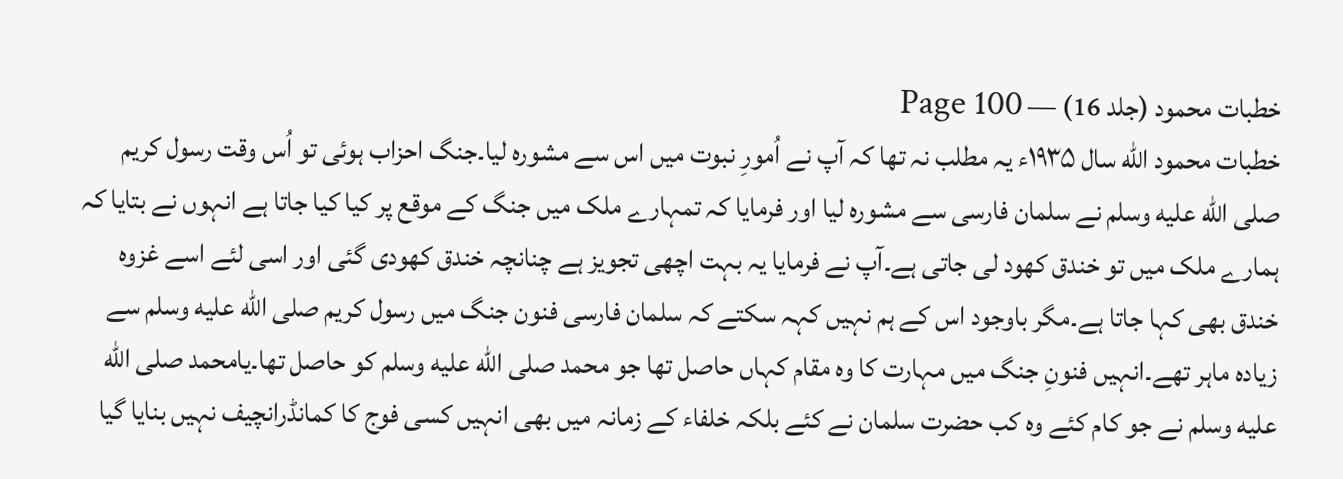خطبات محمود (جلد 16) — Page 100
خطبات محمود الله سال ۱۹۳۵ء یہ مطلب نہ تھا کہ آپ نے اُمورِ نبوت میں اس سے مشورہ لیا۔جنگ احزاب ہوئی تو اُس وقت رسول کریم صلى الله عليه وسلم نے سلمان فارسی سے مشورہ لیا اور فرمایا کہ تمہارے ملک میں جنگ کے موقع پر کیا کیا جاتا ہے انہوں نے بتایا کہ ہمارے ملک میں تو خندق کھود لی جاتی ہے۔آپ نے فرمایا یہ بہت اچھی تجویز ہے چنانچہ خندق کھودی گئی اور اسی لئے اسے غزوہ خندق بھی کہا جاتا ہے۔مگر باوجود اس کے ہم نہیں کہہ سکتے کہ سلمان فارسی فنون جنگ میں رسول کریم صلى الله عليه وسلم سے زیادہ ماہر تھے۔انہیں فنونِ جنگ میں مہارت کا وہ مقام کہاں حاصل تھا جو محمد صلى الله عليه وسلم کو حاصل تھا۔یامحمد صلى الله عليه وسلم نے جو کام کئے وہ کب حضرت سلمان نے کئے بلکہ خلفاء کے زمانہ میں بھی انہیں کسی فوج کا کمانڈرانچیف نہیں بنایا گیا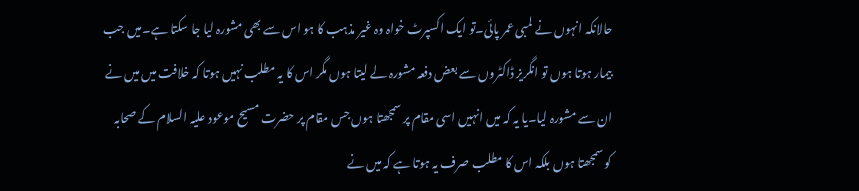حالانکہ انہوں نے لمبی عمر پائی۔تو ایک اکسپرٹ خواہ وہ غیر مذہب کا ہو اس سے بھی مشورہ لیا جا سکتا ہے۔میں جب بیمار ہوتا ہوں تو انگریز ڈاکٹروں سے بعض دفعہ مشورہ لے لیتا ہوں مگر اس کا یہ مطلب نہیں ہوتا کہ خلافت میں میں نے ان سے مشورہ لیا۔یا یہ کہ میں انہیں اسی مقام پر سمجھتا ہوں جس مقام پر حضرت مسیح موعود علیہ السلام کے صحابہ کو سمجھتا ہوں بلکہ اس کا مطلب صرف یہ ہوتا ہے کہ میں نے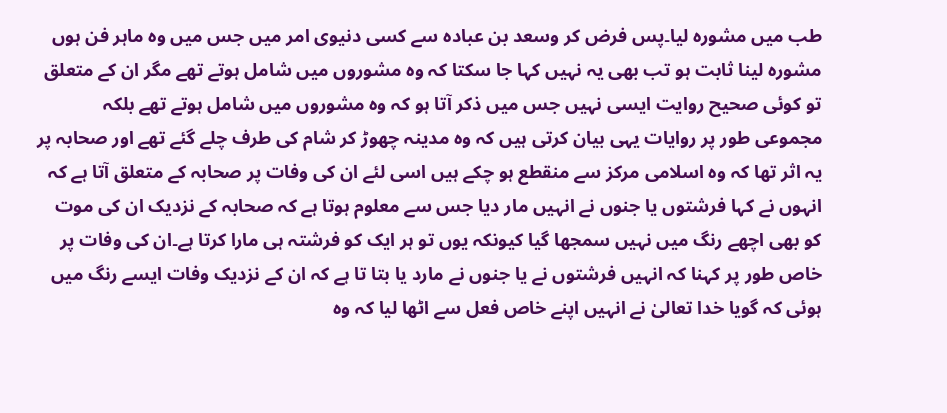طب میں مشورہ لیا۔پس فرض کر وسعد بن عبادہ سے کسی دنیوی امر میں جس میں وہ ماہر فن ہوں مشورہ لینا ثابت ہو تب بھی یہ نہیں کہا جا سکتا کہ وہ مشوروں میں شامل ہوتے تھے مگر ان کے متعلق تو کوئی صحیح روایت ایسی نہیں جس میں ذکر آتا ہو کہ وہ مشوروں میں شامل ہوتے تھے بلکہ مجموعی طور پر روایات یہی بیان کرتی ہیں کہ وہ مدینہ چھوڑ کر شام کی طرف چلے گئے تھے اور صحابہ پر یہ اثر تھا کہ وہ اسلامی مرکز سے منقطع ہو چکے ہیں اسی لئے ان کی وفات پر صحابہ کے متعلق آتا ہے کہ انہوں نے کہا فرشتوں یا جنوں نے انہیں مار دیا جس سے معلوم ہوتا ہے کہ صحابہ کے نزدیک ان کی موت کو بھی اچھے رنگ میں نہیں سمجھا گیا کیونکہ یوں تو ہر ایک کو فرشتہ ہی مارا کرتا ہے۔ان کی وفات پر خاص طور پر کہنا کہ انہیں فرشتوں نے یا جنوں نے مارد یا بتا تا ہے کہ ان کے نزدیک وفات ایسے رنگ میں ہوئی کہ گویا خدا تعالیٰ نے انہیں اپنے خاص فعل سے اٹھا لیا کہ وہ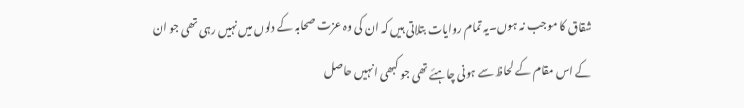شقاق کا موجب نہ ہوں۔یہ تمام روایات بتلاتی ہیں کہ ان کی وہ عزت صحابہ کے دلوں میں نہیں رہی تھی جو ان کے اس مقام کے لحاظ سے ہونی چاہئے تھی جو کبھی انہیں حاصل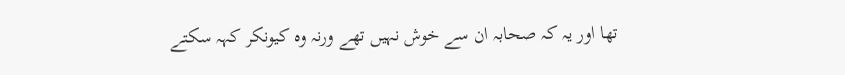تھا اور یہ کہ صحابہ ان سے خوش نہیں تھے ورنہ وہ کیونکر کہہ سکتے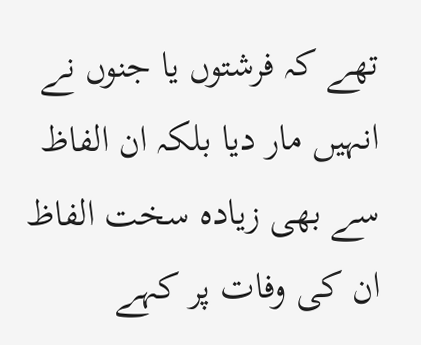تھے کہ فرشتوں یا جنوں نے انہیں مار دیا بلکہ ان الفاظ سے بھی زیادہ سخت الفاظ ان کی وفات پر کہے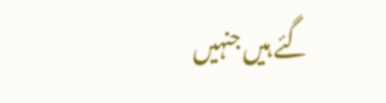گئے ہیں جنہیں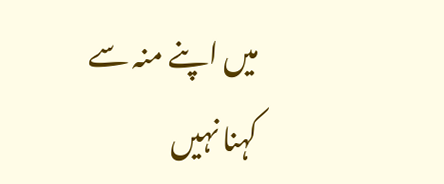میں اپنے منہ سے کہنا نہیں